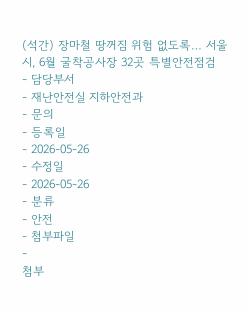(석간) 장마철 땅꺼짐 위험 없도록… 서울시, 6월 굴착공사장 32곳 특별안전점검
- 담당부서
- 재난안전실 지하안전과
- 문의
- 등록일
- 2026-05-26
- 수정일
- 2026-05-26
- 분류
- 안전
- 첨부파일
-
첨부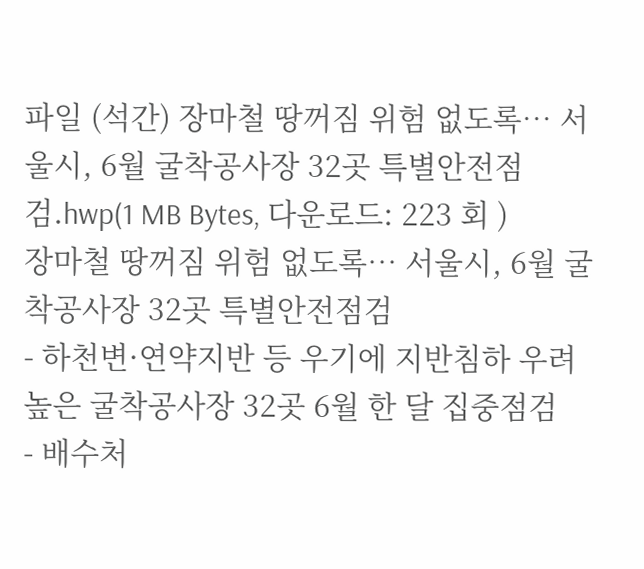파일 (석간) 장마철 땅꺼짐 위험 없도록… 서울시, 6월 굴착공사장 32곳 특별안전점검.hwp(1 MB Bytes, 다운로드: 223 회 )
장마철 땅꺼짐 위험 없도록… 서울시, 6월 굴착공사장 32곳 특별안전점검
- 하천변·연약지반 등 우기에 지반침하 우려 높은 굴착공사장 32곳 6월 한 달 집중점검
- 배수처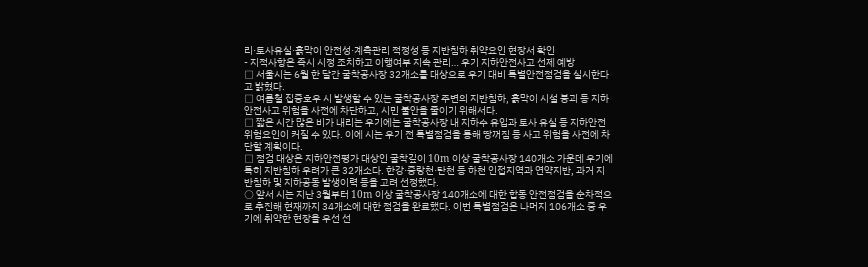리·토사유실·흙막이 안전성·계측관리 적정성 등 지반침하 취약요인 현장서 확인
- 지적사항은 즉시 시정 조치하고 이행여부 지속 관리… 우기 지하안전사고 선제 예방
□ 서울시는 6월 한 달간 굴착공사장 32개소를 대상으로 우기 대비 특별안전점검을 실시한다고 밝혔다.
□ 여름철 집중호우 시 발생할 수 있는 굴착공사장 주변의 지반침하, 흙막이 시설 붕괴 등 지하안전사고 위험을 사전에 차단하고, 시민 불안을 줄이기 위해서다.
□ 짧은 시간 많은 비가 내리는 우기에는 굴착공사장 내 지하수 유입과 토사 유실 등 지하안전 위험요인이 커질 수 있다. 이에 시는 우기 전 특별점검을 통해 땅꺼짐 등 사고 위험을 사전에 차단할 계획이다.
□ 점검 대상은 지하안전평가 대상인 굴착깊이 10m 이상 굴착공사장 140개소 가운데 우기에 특히 지반침하 우려가 큰 32개소다. 한강·중랑천·탄천 등 하천 인접지역과 연약지반, 과거 지반침하 및 지하공동 발생이력 등을 고려 선정했다.
○ 앞서 시는 지난 3월부터 10m 이상 굴착공사장 140개소에 대한 합동 안전점검을 순차적으로 추진해 현재까지 34개소에 대한 점검을 완료했다. 이번 특별점검은 나머지 106개소 중 우기에 취약한 현장을 우선 선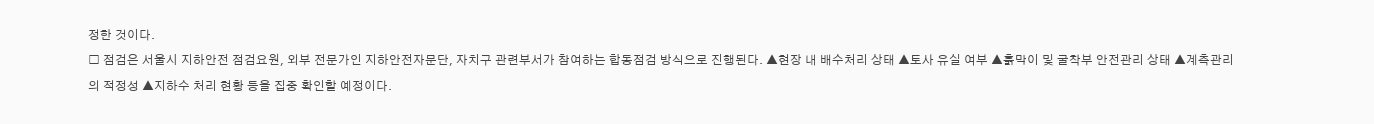정한 것이다.
□ 점검은 서울시 지하안전 점검요원, 외부 전문가인 지하안전자문단, 자치구 관련부서가 참여하는 합동점검 방식으로 진행된다. ▲현장 내 배수처리 상태 ▲토사 유실 여부 ▲흙막이 및 굴착부 안전관리 상태 ▲계측관리의 적정성 ▲지하수 처리 현황 등을 집중 확인할 예정이다.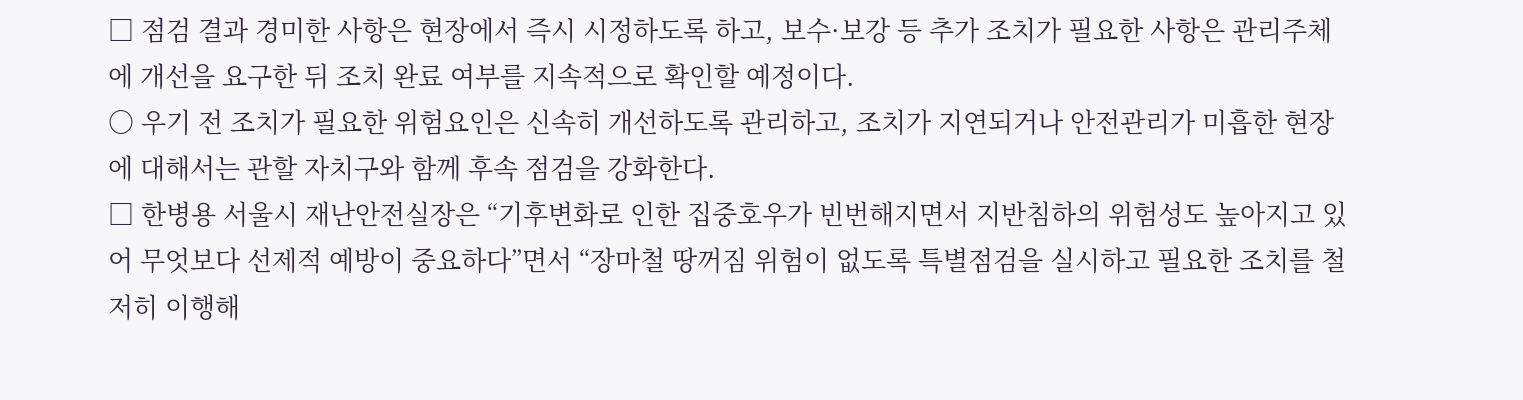□ 점검 결과 경미한 사항은 현장에서 즉시 시정하도록 하고, 보수·보강 등 추가 조치가 필요한 사항은 관리주체에 개선을 요구한 뒤 조치 완료 여부를 지속적으로 확인할 예정이다.
○ 우기 전 조치가 필요한 위험요인은 신속히 개선하도록 관리하고, 조치가 지연되거나 안전관리가 미흡한 현장에 대해서는 관할 자치구와 함께 후속 점검을 강화한다.
□ 한병용 서울시 재난안전실장은 “기후변화로 인한 집중호우가 빈번해지면서 지반침하의 위험성도 높아지고 있어 무엇보다 선제적 예방이 중요하다”면서 “장마철 땅꺼짐 위험이 없도록 특별점검을 실시하고 필요한 조치를 철저히 이행해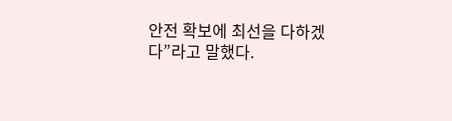안전 확보에 최선을 다하겠다”라고 말했다.